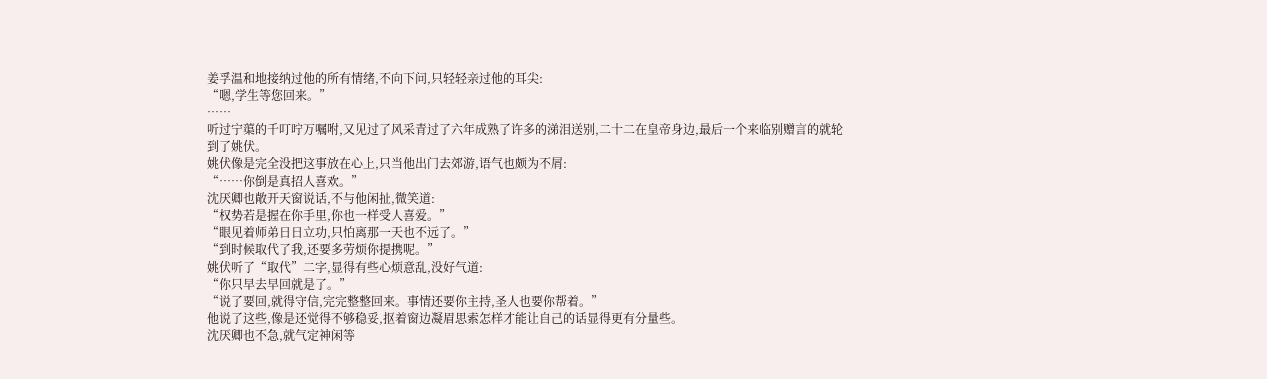姜孚温和地接纳过他的所有情绪,不向下问,只轻轻亲过他的耳尖:
“嗯,学生等您回来。”
……
听过宁蕖的千叮咛万嘱咐,又见过了风采青过了六年成熟了许多的涕泪送别,二十二在皇帝身边,最后一个来临别赠言的就轮到了姚伏。
姚伏像是完全没把这事放在心上,只当他出门去郊游,语气也颇为不屑:
“……你倒是真招人喜欢。”
沈厌卿也敞开天窗说话,不与他闲扯,微笑道:
“权势若是握在你手里,你也一样受人喜爱。”
“眼见着师弟日日立功,只怕离那一天也不远了。”
“到时候取代了我,还要多劳烦你提携呢。”
姚伏听了“取代”二字,显得有些心烦意乱,没好气道:
“你只早去早回就是了。”
“说了要回,就得守信,完完整整回来。事情还要你主持,圣人也要你帮着。”
他说了这些,像是还觉得不够稳妥,抠着窗边凝眉思索怎样才能让自己的话显得更有分量些。
沈厌卿也不急,就气定神闲等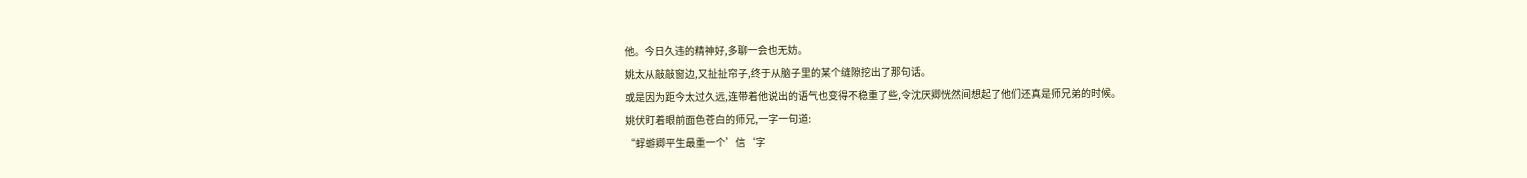他。今日久违的精神好,多聊一会也无妨。
姚太从敲敲窗边,又扯扯帘子,终于从脑子里的某个缝隙挖出了那句话。
或是因为距今太过久远,连带着他说出的语气也变得不稳重了些,令沈厌卿恍然间想起了他们还真是师兄弟的时候。
姚伏盯着眼前面色苍白的师兄,一字一句道:
“蜉蝣卿平生最重一个’信‘字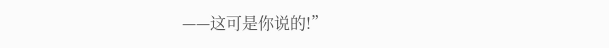——这可是你说的!”